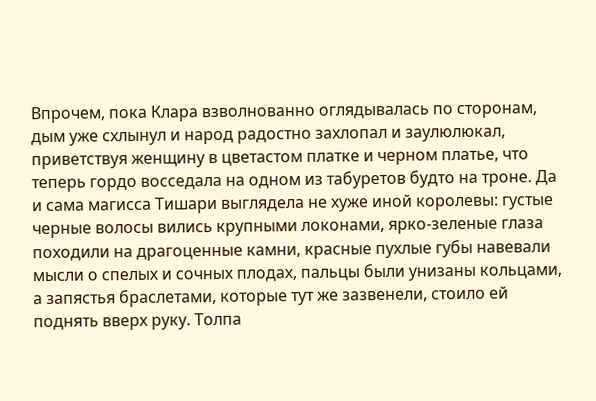Впрочем, пока Клара взволнованно оглядывалась по сторонам, дым уже схлынул и народ радостно захлопал и заулюлюкал, приветствуя женщину в цветастом платке и черном платье, что теперь гордо восседала на одном из табуретов будто на троне. Да и сама магисса Тишари выглядела не хуже иной королевы: густые черные волосы вились крупными локонами, ярко-зеленые глаза походили на драгоценные камни, красные пухлые губы навевали мысли о спелых и сочных плодах, пальцы были унизаны кольцами, а запястья браслетами, которые тут же зазвенели, стоило ей поднять вверх руку. Толпа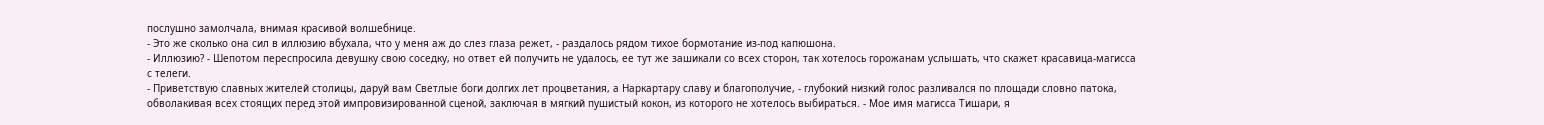послушно замолчала, внимая красивой волшебнице.
- Это же сколько она сил в иллюзию вбухала, что у меня аж до слез глаза режет, - раздалось рядом тихое бормотание из-под капюшона.
- Иллюзию? - Шепотом переспросила девушку свою соседку, но ответ ей получить не удалось, ее тут же зашикали со всех сторон, так хотелось горожанам услышать, что скажет красавица-магисса с телеги.
- Приветствую славных жителей столицы, даруй вам Светлые боги долгих лет процветания, а Наркартару славу и благополучие, - глубокий низкий голос разливался по площади словно патока, обволакивая всех стоящих перед этой импровизированной сценой, заключая в мягкий пушистый кокон, из которого не хотелось выбираться. - Мое имя магисса Тишари, я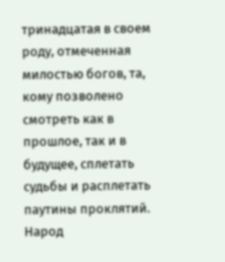тринадцатая в своем роду, отмеченная милостью богов, та, кому позволено смотреть как в прошлое, так и в будущее, сплетать судьбы и расплетать паутины проклятий.
Народ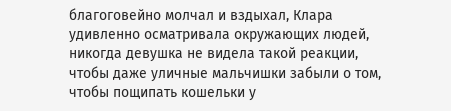благоговейно молчал и вздыхал, Клара удивленно осматривала окружающих людей, никогда девушка не видела такой реакции, чтобы даже уличные мальчишки забыли о том, чтобы пощипать кошельки у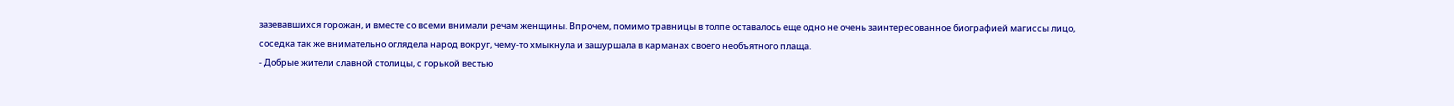зазевавшихся горожан, и вместе со всеми внимали речам женщины. Впрочем, помимо травницы в толпе оставалось еще одно не очень заинтересованное биографией магиссы лицо, соседка так же внимательно оглядела народ вокруг, чему-то хмыкнула и зашуршала в карманах своего необъятного плаща.
- Добрые жители славной столицы, с горькой вестью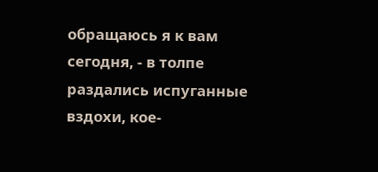обращаюсь я к вам сегодня, - в толпе раздались испуганные вздохи, кое-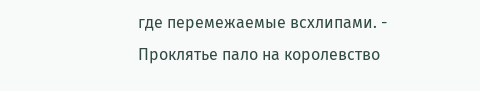где перемежаемые всхлипами. - Проклятье пало на королевство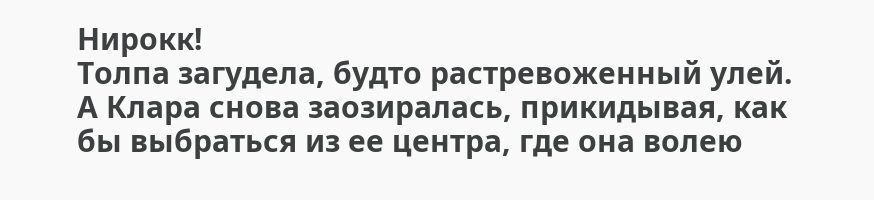Нирокк!
Толпа загудела, будто растревоженный улей. А Клара снова заозиралась, прикидывая, как бы выбраться из ее центра, где она волею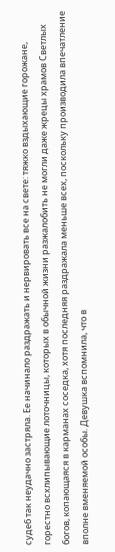судеб так неудачно застряла. Ее начинало раздражать и нервировать все на свете: тяжко вздыхающие горожане, горестно всхлипывающие лоточницы, которых в обычной жизни разжалобить не могли даже жрецы храмов Светлых богов, копающаяся в карманах соседка, хотя последняя раздражала меньше всех, поскольку производила впечатление вполне вменяемой особы. Девушка вспомнила, что в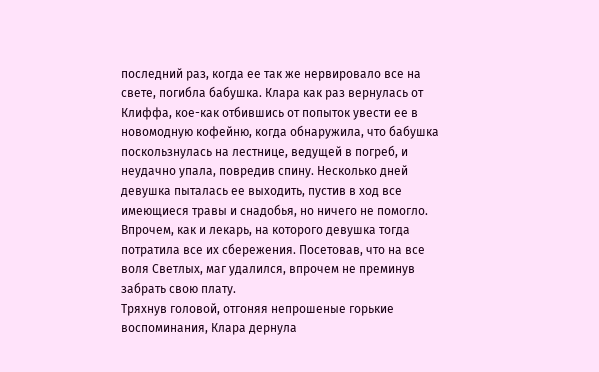последний раз, когда ее так же нервировало все на свете, погибла бабушка. Клара как раз вернулась от Клиффа, кое-как отбившись от попыток увести ее в новомодную кофейню, когда обнаружила, что бабушка поскользнулась на лестнице, ведущей в погреб, и неудачно упала, повредив спину. Несколько дней девушка пыталась ее выходить, пустив в ход все имеющиеся травы и снадобья, но ничего не помогло. Впрочем, как и лекарь, на которого девушка тогда потратила все их сбережения. Посетовав, что на все воля Светлых, маг удалился, впрочем не преминув забрать свою плату.
Тряхнув головой, отгоняя непрошеные горькие воспоминания, Клара дернула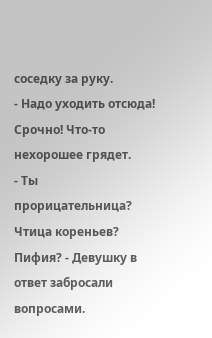соседку за руку.
- Надо уходить отсюда! Срочно! Что-то нехорошее грядет.
- Ты прорицательница? Чтица кореньев? Пифия? - Девушку в ответ забросали вопросами.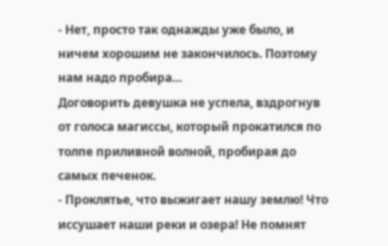- Нет, просто так однажды уже было, и ничем хорошим не закончилось. Поэтому нам надо пробира…
Договорить девушка не успела, вздрогнув от голоса магиссы, который прокатился по толпе приливной волной, пробирая до самых печенок.
- Проклятье, что выжигает нашу землю! Что иссушает наши реки и озера! Не помнят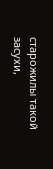старожилы такой засухи,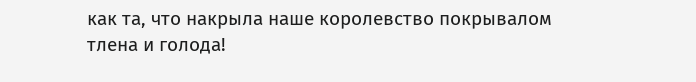как та, что накрыла наше королевство покрывалом тлена и голода!